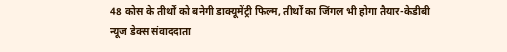48 कोस के तीर्थों को बनेगी डाक्यूमेंट्री फिल्म, तीर्थों का जिंगल भी होगा तैयार-केडीबी
न्यूज डेक्स संवाददाता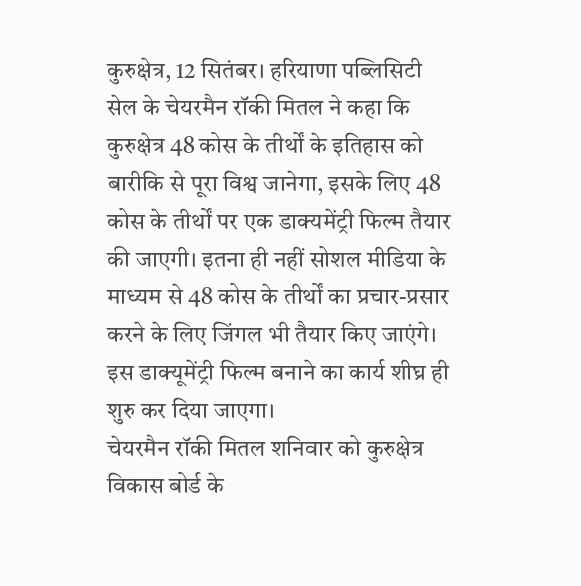कुरुक्षेत्र, 12 सितंबर। हरियाणा पब्लिसिटी सेल के चेयरमैन रॉकी मितल ने कहा कि कुरुक्षेत्र 48 कोस के तीर्थों के इतिहास को बारीकि से पूरा विश्व जानेगा, इसके लिए 48 कोस के तीर्थों पर एक डाक्यमेंट्री फिल्म तैयार की जाएगी। इतना ही नहीं सोशल मीडिया के माध्यम से 48 कोस के तीर्थों का प्रचार-प्रसार करने के लिए जिंगल भी तैयार किए जाएंगे। इस डाक्यूमेंट्री फिल्म बनाने का कार्य शीघ्र ही शुरु कर दिया जाएगा।
चेयरमैन रॉकी मितल शनिवार को कुरुक्षेत्र विकास बोर्ड के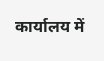कार्यालय में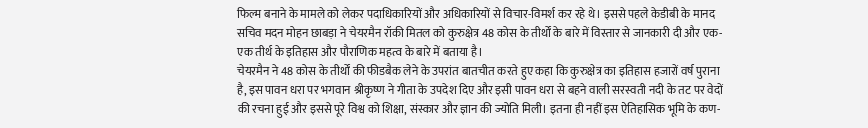फिल्म बनाने के मामले को लेकर पदाधिकारियों और अधिकारियों से विचार-विमर्श कर रहे थे। इससे पहले केडीबी के मानद सचिव मदन मोहन छाबड़ा ने चेयरमैन रॉकी मितल को कुरुक्षेत्र 48 कोस के तीर्थों के बारे में विस्तार से जानकारी दी और एक-एक तीर्थ के इतिहास और पौराणिक महत्व के बारे में बताया है।
चेयरमैन ने 48 कोस के तीर्थों की फीडबैक लेने के उपरांत बातचीत करते हुए कहा कि कुरुक्षेत्र का इतिहास हजारों वर्ष पुराना है, इस पावन धरा पर भगवान श्रीकृष्ण ने गीता के उपदेश दिए और इसी पावन धरा से बहने वाली सरस्वती नदी के तट पर वेदों की रचना हुई और इससे पूरे विश्व को शिक्षा, संस्कार और ज्ञान की ज्योति मिली। इतना ही नहीं इस ऐतिहासिक भूमि के कण-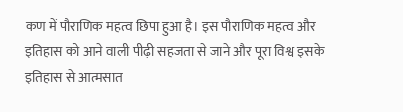कण में पौराणिक महत्व छिपा हुआ है। इस पौराणिक महत्व और इतिहास को आने वाली पीढ़ी सहजता से जाने और पूरा विश्व इसके इतिहास से आत्मसात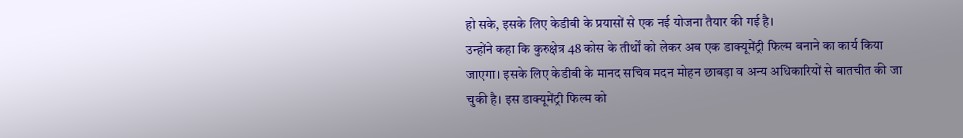हो सके, इसके लिए केडीबी के प्रयासों से एक नई योजना तैयार की गई है।
उन्होंने कहा कि कुरुक्षेत्र 48 कोस के तीर्थों को लेकर अब एक डाक्यूमेंट्री फिल्म बनाने का कार्य किया जाएगा। इसके लिए केडीबी के मानद सचिव मदन मोहन छाबड़ा व अन्य अधिकारियों से बातचीत की जा चुकी है। इस डाक्यूमेंट्री फिल्म को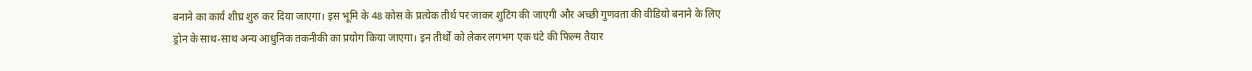बनाने का कार्य शीघ्र शुरु कर दिया जाएगा। इस भूमि के 48 कोस के प्रत्येक तीर्थ पर जाकर शुटिंग की जाएगी और अच्छी गुणवता की वीडियो बनाने के लिए ड्रोन के साथ-साथ अन्य आधुनिक तकनीकी का प्रयोग किया जाएगा। इन तीर्थों को लेकर लगभग एक घंटे की फिल्म तैयार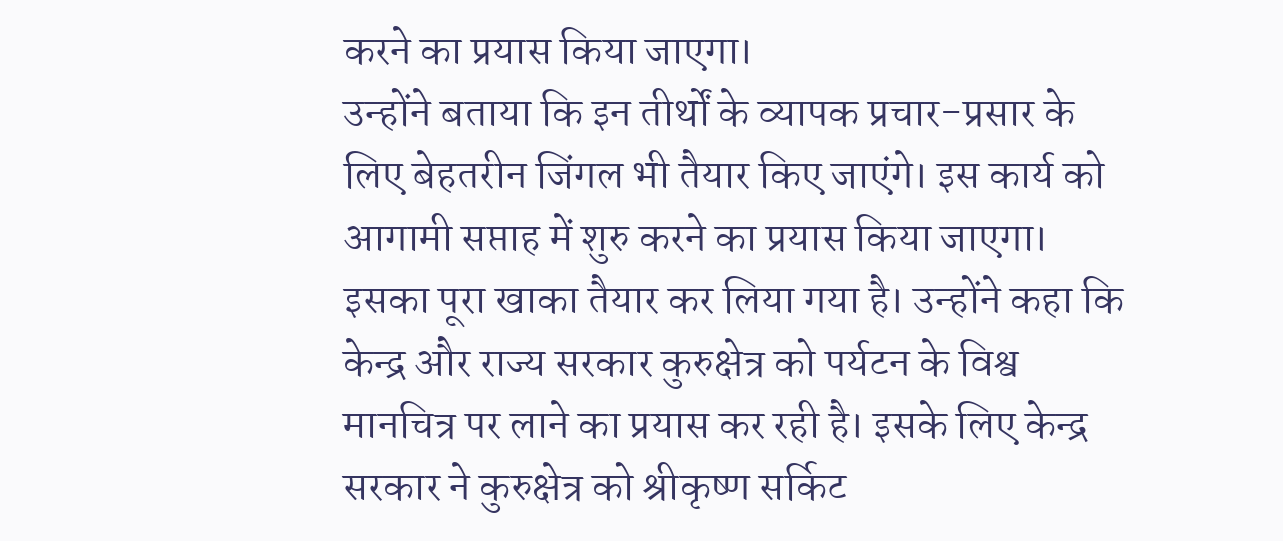करने का प्रयास किया जाएगा।
उन्होंने बताया कि इन तीर्थों के व्यापक प्रचार-प्रसार के लिए बेहतरीन जिंगल भी तैयार किए जाएंगे। इस कार्य को आगामी सप्ताह में शुरु करने का प्रयास किया जाएगा। इसका पूरा खाका तैयार कर लिया गया है। उन्होंने कहा कि केन्द्र और राज्य सरकार कुरुक्षेत्र को पर्यटन के विश्व मानचित्र पर लाने का प्रयास कर रही है। इसके लिए केन्द्र सरकार ने कुरुक्षेत्र को श्रीकृष्ण सर्किट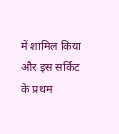में शामिल किया और इस सर्किट के प्रथम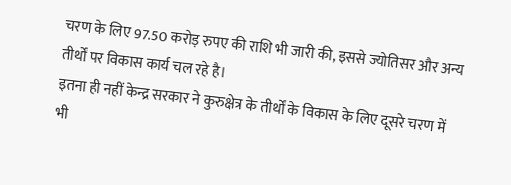चरण के लिए 97.50 करोड़ रुपए की राशि भी जारी की, इससे ज्योतिसर और अन्य तीर्थों पर विकास कार्य चल रहे है।
इतना ही नहीं केन्द्र सरकार ने कुरुक्षेत्र के तीर्थों के विकास के लिए दूसरे चरण में भी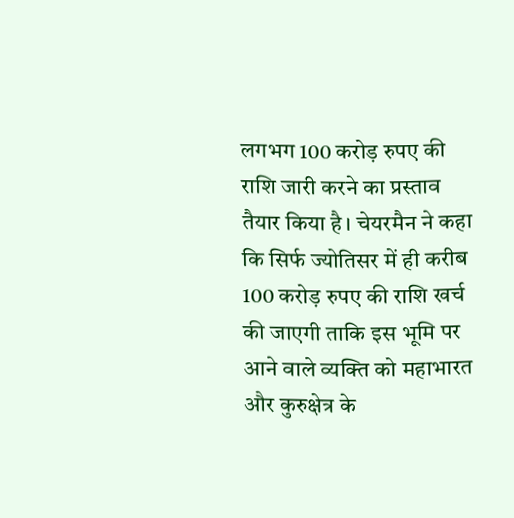लगभग 100 करोड़ रुपए की राशि जारी करने का प्रस्ताव तैयार किया है। चेयरमैन ने कहा कि सिर्फ ज्योतिसर में ही करीब 100 करोड़ रुपए की राशि खर्च की जाएगी ताकि इस भूमि पर आने वाले व्यक्ति को महाभारत और कुरुक्षेत्र के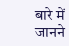बारे में जानने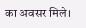का अवसर मिले।